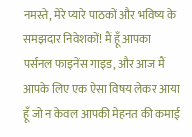नमस्ते, मेरे प्यारे पाठकों और भविष्य के समझदार निवेशकों! मैं हूँ आपका पर्सनल फाइनेंस गाइड, और आज मैं आपके लिए एक ऐसा विषय लेकर आया हूँ जो न केवल आपकी मेहनत की कमाई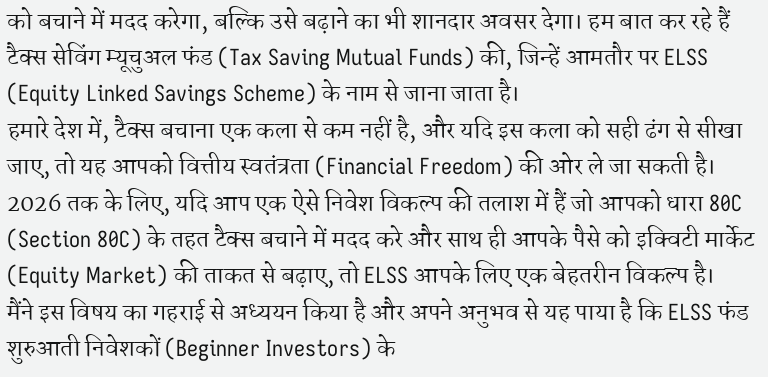को बचाने में मदद करेगा, बल्कि उसे बढ़ाने का भी शानदार अवसर देगा। हम बात कर रहे हैं टैक्स सेविंग म्यूचुअल फंड (Tax Saving Mutual Funds) की, जिन्हें आमतौर पर ELSS (Equity Linked Savings Scheme) के नाम से जाना जाता है।
हमारे देश में, टैक्स बचाना एक कला से कम नहीं है, और यदि इस कला को सही ढंग से सीखा जाए, तो यह आपको वित्तीय स्वतंत्रता (Financial Freedom) की ओर ले जा सकती है। 2026 तक के लिए, यदि आप एक ऐसे निवेश विकल्प की तलाश में हैं जो आपको धारा 80C (Section 80C) के तहत टैक्स बचाने में मदद करे और साथ ही आपके पैसे को इक्विटी मार्केट (Equity Market) की ताकत से बढ़ाए, तो ELSS आपके लिए एक बेहतरीन विकल्प है।
मैंने इस विषय का गहराई से अध्ययन किया है और अपने अनुभव से यह पाया है कि ELSS फंड शुरुआती निवेशकों (Beginner Investors) के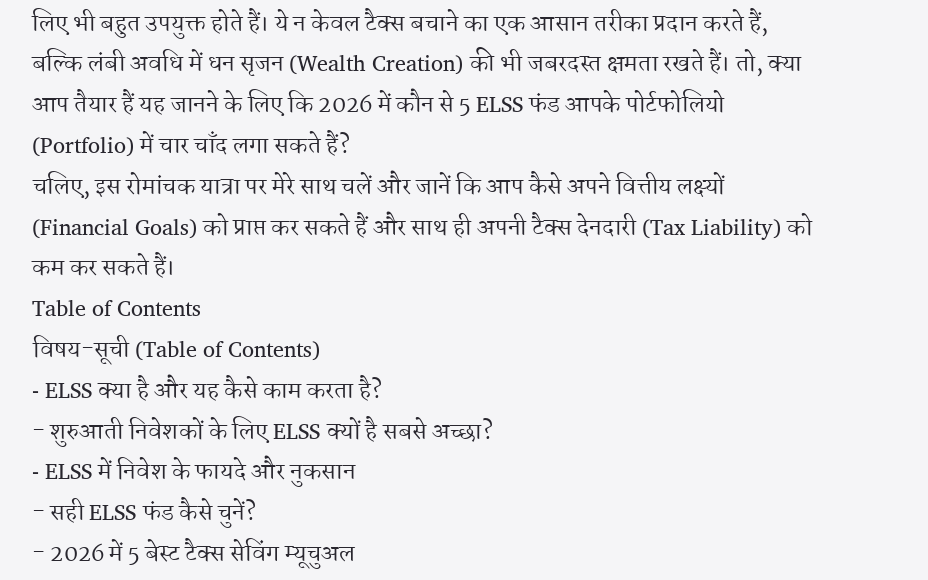लिए भी बहुत उपयुक्त होते हैं। ये न केवल टैक्स बचाने का एक आसान तरीका प्रदान करते हैं, बल्कि लंबी अवधि में धन सृजन (Wealth Creation) की भी जबरदस्त क्षमता रखते हैं। तो, क्या आप तैयार हैं यह जानने के लिए कि 2026 में कौन से 5 ELSS फंड आपके पोर्टफोलियो (Portfolio) में चार चाँद लगा सकते हैं?
चलिए, इस रोमांचक यात्रा पर मेरे साथ चलें और जानें कि आप कैसे अपने वित्तीय लक्ष्यों (Financial Goals) को प्राप्त कर सकते हैं और साथ ही अपनी टैक्स देनदारी (Tax Liability) को कम कर सकते हैं।
Table of Contents
विषय-सूची (Table of Contents)
- ELSS क्या है और यह कैसे काम करता है?
- शुरुआती निवेशकों के लिए ELSS क्यों है सबसे अच्छा?
- ELSS में निवेश के फायदे और नुकसान
- सही ELSS फंड कैसे चुनें?
- 2026 में 5 बेस्ट टैक्स सेविंग म्यूचुअल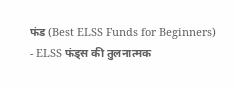फंड (Best ELSS Funds for Beginners)
- ELSS फंड्स की तुलनात्मक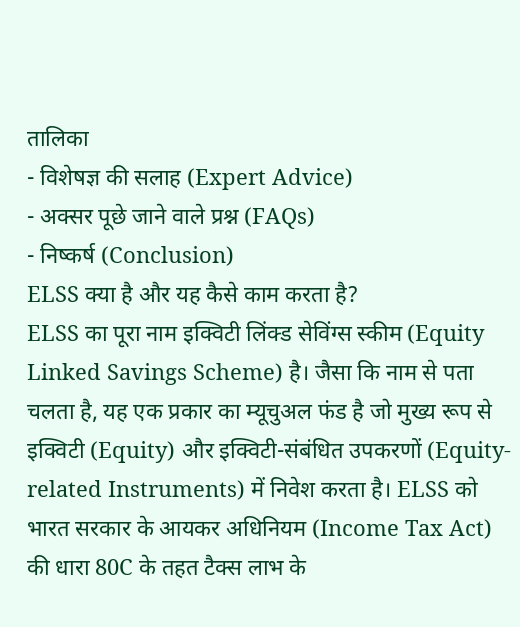तालिका
- विशेषज्ञ की सलाह (Expert Advice)
- अक्सर पूछे जाने वाले प्रश्न (FAQs)
- निष्कर्ष (Conclusion)
ELSS क्या है और यह कैसे काम करता है?
ELSS का पूरा नाम इक्विटी लिंक्ड सेविंग्स स्कीम (Equity Linked Savings Scheme) है। जैसा कि नाम से पता चलता है, यह एक प्रकार का म्यूचुअल फंड है जो मुख्य रूप से इक्विटी (Equity) और इक्विटी-संबंधित उपकरणों (Equity-related Instruments) में निवेश करता है। ELSS को भारत सरकार के आयकर अधिनियम (Income Tax Act) की धारा 80C के तहत टैक्स लाभ के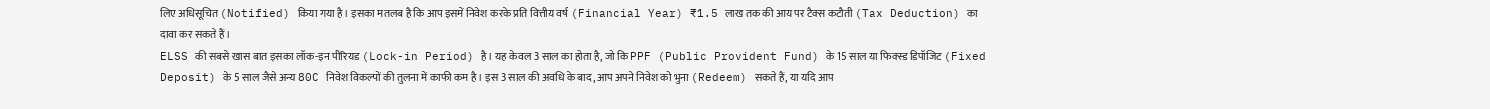लिए अधिसूचित (Notified) किया गया है। इसका मतलब है कि आप इसमें निवेश करके प्रति वित्तीय वर्ष (Financial Year) ₹1.5 लाख तक की आय पर टैक्स कटौती (Tax Deduction) का दावा कर सकते हैं।
ELSS की सबसे खास बात इसका लॉक-इन पीरियड (Lock-in Period) है। यह केवल 3 साल का होता है, जो कि PPF (Public Provident Fund) के 15 साल या फिक्स्ड डिपॉजिट (Fixed Deposit) के 5 साल जैसे अन्य 80C निवेश विकल्पों की तुलना में काफी कम है। इस 3 साल की अवधि के बाद, आप अपने निवेश को भुना (Redeem) सकते हैं, या यदि आप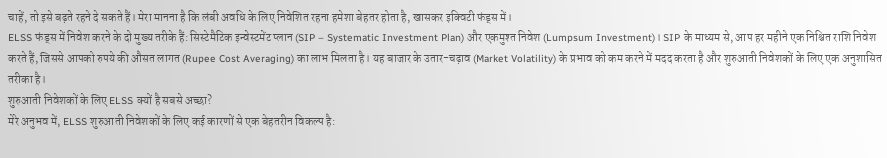चाहें, तो इसे बढ़ते रहने दे सकते हैं। मेरा मानना है कि लंबी अवधि के लिए निवेशित रहना हमेशा बेहतर होता है, खासकर इक्विटी फंड्स में।
ELSS फंड्स में निवेश करने के दो मुख्य तरीके हैं: सिस्टेमैटिक इन्वेस्टमेंट प्लान (SIP – Systematic Investment Plan) और एकमुश्त निवेश (Lumpsum Investment)। SIP के माध्यम से, आप हर महीने एक निश्चित राशि निवेश करते हैं, जिससे आपको रुपये की औसत लागत (Rupee Cost Averaging) का लाभ मिलता है। यह बाजार के उतार-चढ़ाव (Market Volatility) के प्रभाव को कम करने में मदद करता है और शुरुआती निवेशकों के लिए एक अनुशासित तरीका है।
शुरुआती निवेशकों के लिए ELSS क्यों है सबसे अच्छा?
मेरे अनुभव में, ELSS शुरुआती निवेशकों के लिए कई कारणों से एक बेहतरीन विकल्प है: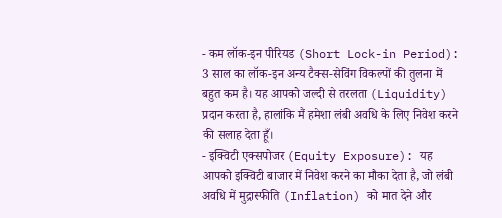- कम लॉक-इन पीरियड (Short Lock-in Period): 3 साल का लॉक-इन अन्य टैक्स-सेविंग विकल्पों की तुलना में बहुत कम है। यह आपको जल्दी से तरलता (Liquidity) प्रदान करता है, हालांकि मैं हमेशा लंबी अवधि के लिए निवेश करने की सलाह देता हूँ।
- इक्विटी एक्सपोजर (Equity Exposure): यह आपको इक्विटी बाजार में निवेश करने का मौका देता है, जो लंबी अवधि में मुद्रास्फीति (Inflation) को मात देने और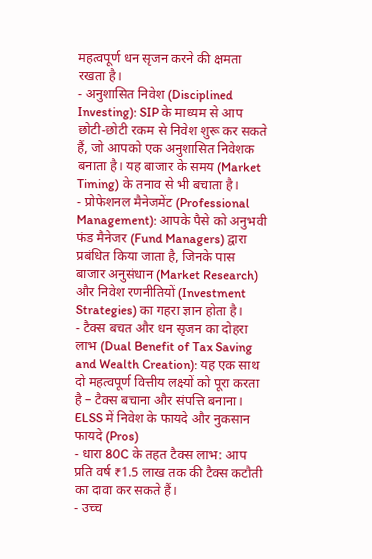महत्वपूर्ण धन सृजन करने की क्षमता रखता है।
- अनुशासित निवेश (Disciplined Investing): SIP के माध्यम से आप छोटी-छोटी रकम से निवेश शुरू कर सकते हैं, जो आपको एक अनुशासित निवेशक बनाता है। यह बाजार के समय (Market Timing) के तनाव से भी बचाता है।
- प्रोफेशनल मैनेजमेंट (Professional Management): आपके पैसे को अनुभवी फंड मैनेजर (Fund Managers) द्वारा प्रबंधित किया जाता है, जिनके पास बाजार अनुसंधान (Market Research) और निवेश रणनीतियों (Investment Strategies) का गहरा ज्ञान होता है।
- टैक्स बचत और धन सृजन का दोहरा लाभ (Dual Benefit of Tax Saving and Wealth Creation): यह एक साथ दो महत्वपूर्ण वित्तीय लक्ष्यों को पूरा करता है – टैक्स बचाना और संपत्ति बनाना।
ELSS में निवेश के फायदे और नुकसान
फायदे (Pros)
- धारा 80C के तहत टैक्स लाभ: आप प्रति वर्ष ₹1.5 लाख तक की टैक्स कटौती का दावा कर सकते हैं।
- उच्च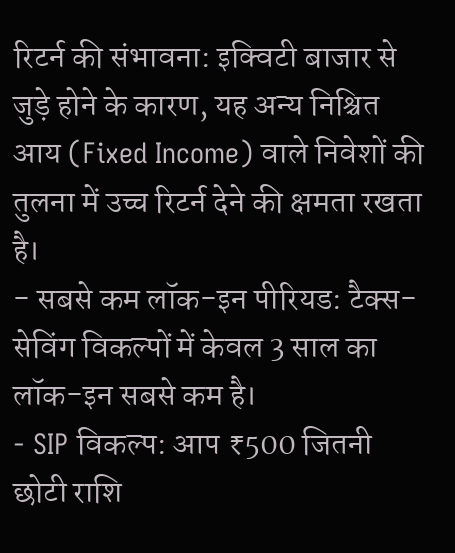रिटर्न की संभावना: इक्विटी बाजार से जुड़े होने के कारण, यह अन्य निश्चित आय (Fixed Income) वाले निवेशों की तुलना में उच्च रिटर्न देने की क्षमता रखता है।
- सबसे कम लॉक-इन पीरियड: टैक्स-सेविंग विकल्पों में केवल 3 साल का लॉक-इन सबसे कम है।
- SIP विकल्प: आप ₹500 जितनी छोटी राशि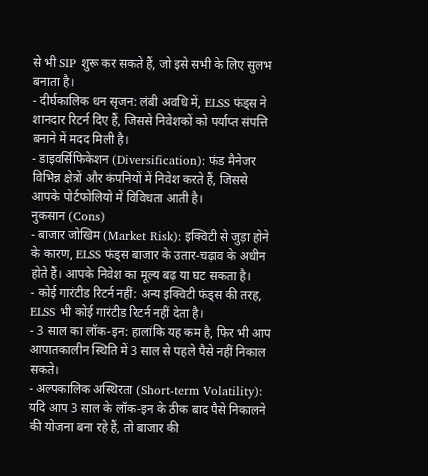से भी SIP शुरू कर सकते हैं, जो इसे सभी के लिए सुलभ बनाता है।
- दीर्घकालिक धन सृजन: लंबी अवधि में, ELSS फंड्स ने शानदार रिटर्न दिए हैं, जिससे निवेशकों को पर्याप्त संपत्ति बनाने में मदद मिली है।
- डाइवर्सिफिकेशन (Diversification): फंड मैनेजर विभिन्न क्षेत्रों और कंपनियों में निवेश करते हैं, जिससे आपके पोर्टफोलियो में विविधता आती है।
नुकसान (Cons)
- बाजार जोखिम (Market Risk): इक्विटी से जुड़ा होने के कारण, ELSS फंड्स बाजार के उतार-चढ़ाव के अधीन होते हैं। आपके निवेश का मूल्य बढ़ या घट सकता है।
- कोई गारंटीड रिटर्न नहीं: अन्य इक्विटी फंड्स की तरह, ELSS भी कोई गारंटीड रिटर्न नहीं देता है।
- 3 साल का लॉक-इन: हालांकि यह कम है, फिर भी आप आपातकालीन स्थिति में 3 साल से पहले पैसे नहीं निकाल सकते।
- अल्पकालिक अस्थिरता (Short-term Volatility): यदि आप 3 साल के लॉक-इन के ठीक बाद पैसे निकालने की योजना बना रहे हैं, तो बाजार की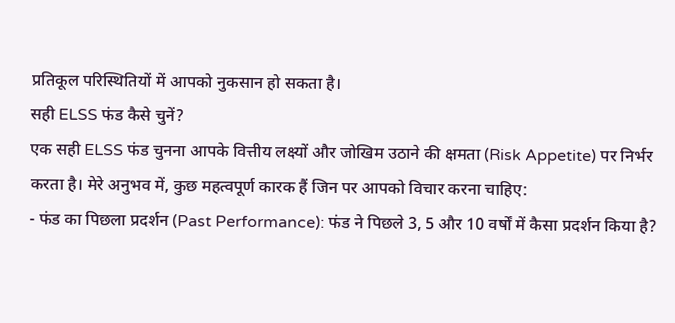प्रतिकूल परिस्थितियों में आपको नुकसान हो सकता है।
सही ELSS फंड कैसे चुनें?
एक सही ELSS फंड चुनना आपके वित्तीय लक्ष्यों और जोखिम उठाने की क्षमता (Risk Appetite) पर निर्भर करता है। मेरे अनुभव में, कुछ महत्वपूर्ण कारक हैं जिन पर आपको विचार करना चाहिए:
- फंड का पिछला प्रदर्शन (Past Performance): फंड ने पिछले 3, 5 और 10 वर्षों में कैसा प्रदर्शन किया है?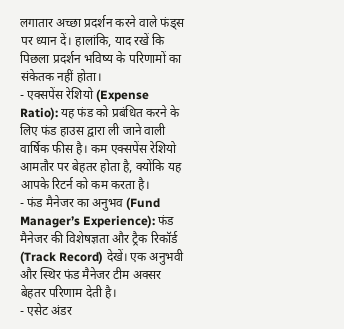लगातार अच्छा प्रदर्शन करने वाले फंड्स पर ध्यान दें। हालांकि, याद रखें कि पिछला प्रदर्शन भविष्य के परिणामों का संकेतक नहीं होता।
- एक्सपेंस रेशियो (Expense Ratio): यह फंड को प्रबंधित करने के लिए फंड हाउस द्वारा ली जाने वाली वार्षिक फीस है। कम एक्सपेंस रेशियो आमतौर पर बेहतर होता है, क्योंकि यह आपके रिटर्न को कम करता है।
- फंड मैनेजर का अनुभव (Fund Manager’s Experience): फंड मैनेजर की विशेषज्ञता और ट्रैक रिकॉर्ड (Track Record) देखें। एक अनुभवी और स्थिर फंड मैनेजर टीम अक्सर बेहतर परिणाम देती है।
- एसेट अंडर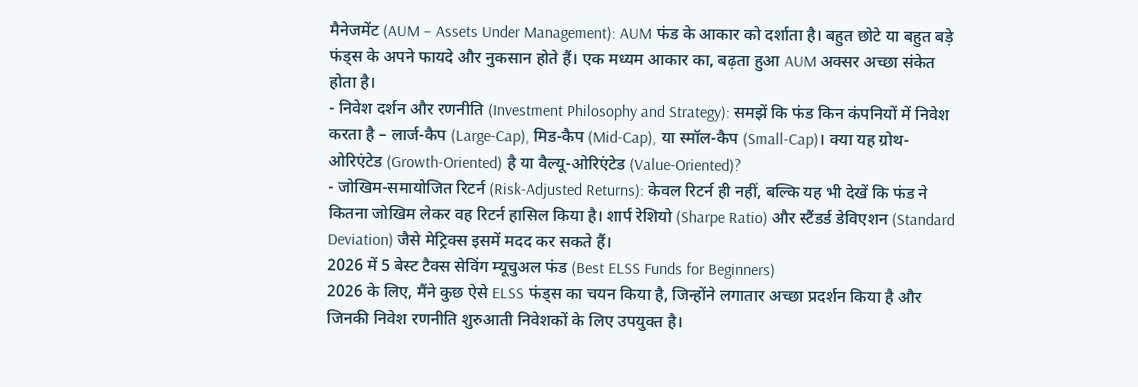मैनेजमेंट (AUM – Assets Under Management): AUM फंड के आकार को दर्शाता है। बहुत छोटे या बहुत बड़े फंड्स के अपने फायदे और नुकसान होते हैं। एक मध्यम आकार का, बढ़ता हुआ AUM अक्सर अच्छा संकेत होता है।
- निवेश दर्शन और रणनीति (Investment Philosophy and Strategy): समझें कि फंड किन कंपनियों में निवेश करता है – लार्ज-कैप (Large-Cap), मिड-कैप (Mid-Cap), या स्मॉल-कैप (Small-Cap)। क्या यह ग्रोथ-ओरिएंटेड (Growth-Oriented) है या वैल्यू-ओरिएंटेड (Value-Oriented)?
- जोखिम-समायोजित रिटर्न (Risk-Adjusted Returns): केवल रिटर्न ही नहीं, बल्कि यह भी देखें कि फंड ने कितना जोखिम लेकर वह रिटर्न हासिल किया है। शार्प रेशियो (Sharpe Ratio) और स्टैंडर्ड डेविएशन (Standard Deviation) जैसे मेट्रिक्स इसमें मदद कर सकते हैं।
2026 में 5 बेस्ट टैक्स सेविंग म्यूचुअल फंड (Best ELSS Funds for Beginners)
2026 के लिए, मैंने कुछ ऐसे ELSS फंड्स का चयन किया है, जिन्होंने लगातार अच्छा प्रदर्शन किया है और जिनकी निवेश रणनीति शुरुआती निवेशकों के लिए उपयुक्त है।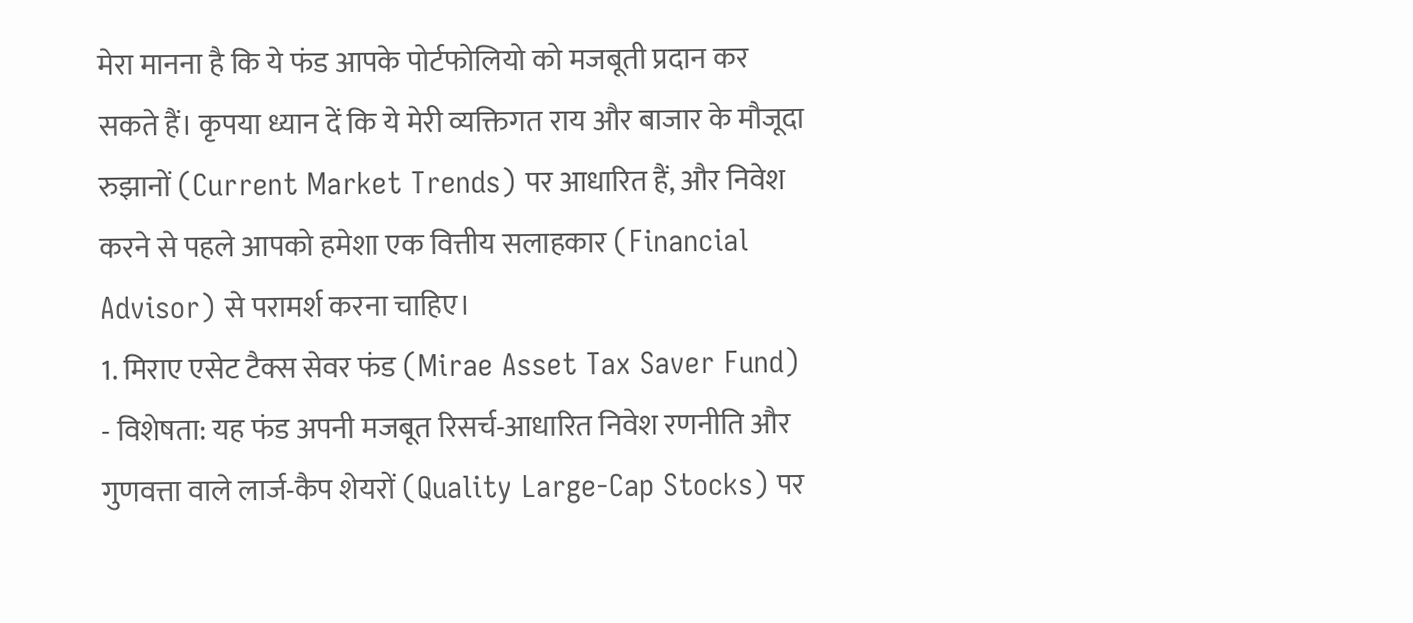मेरा मानना है कि ये फंड आपके पोर्टफोलियो को मजबूती प्रदान कर सकते हैं। कृपया ध्यान दें कि ये मेरी व्यक्तिगत राय और बाजार के मौजूदा रुझानों (Current Market Trends) पर आधारित हैं, और निवेश करने से पहले आपको हमेशा एक वित्तीय सलाहकार (Financial Advisor) से परामर्श करना चाहिए।
1. मिराए एसेट टैक्स सेवर फंड (Mirae Asset Tax Saver Fund)
- विशेषता: यह फंड अपनी मजबूत रिसर्च-आधारित निवेश रणनीति और गुणवत्ता वाले लार्ज-कैप शेयरों (Quality Large-Cap Stocks) पर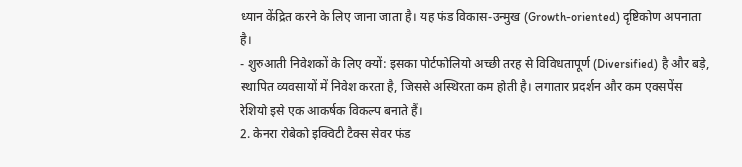ध्यान केंद्रित करने के लिए जाना जाता है। यह फंड विकास-उन्मुख (Growth-oriented) दृष्टिकोण अपनाता है।
- शुरुआती निवेशकों के लिए क्यों: इसका पोर्टफोलियो अच्छी तरह से विविधतापूर्ण (Diversified) है और बड़े, स्थापित व्यवसायों में निवेश करता है, जिससे अस्थिरता कम होती है। लगातार प्रदर्शन और कम एक्सपेंस रेशियो इसे एक आकर्षक विकल्प बनाते हैं।
2. केनरा रोबेको इक्विटी टैक्स सेवर फंड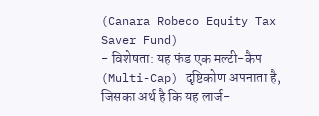(Canara Robeco Equity Tax Saver Fund)
- विशेषता: यह फंड एक मल्टी-कैप (Multi-Cap) दृष्टिकोण अपनाता है, जिसका अर्थ है कि यह लार्ज-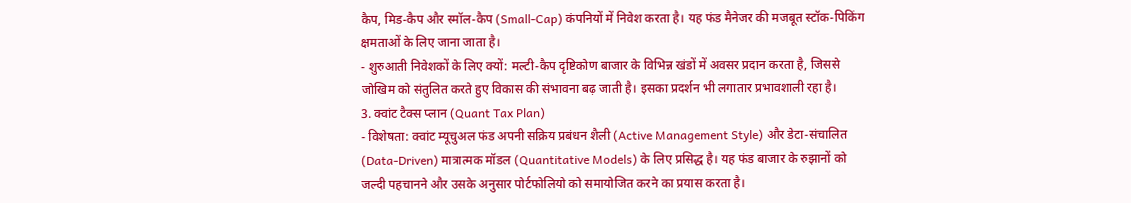कैप, मिड-कैप और स्मॉल-कैप (Small-Cap) कंपनियों में निवेश करता है। यह फंड मैनेजर की मजबूत स्टॉक-पिकिंग क्षमताओं के लिए जाना जाता है।
- शुरुआती निवेशकों के लिए क्यों: मल्टी-कैप दृष्टिकोण बाजार के विभिन्न खंडों में अवसर प्रदान करता है, जिससे जोखिम को संतुलित करते हुए विकास की संभावना बढ़ जाती है। इसका प्रदर्शन भी लगातार प्रभावशाली रहा है।
3. क्वांट टैक्स प्लान (Quant Tax Plan)
- विशेषता: क्वांट म्यूचुअल फंड अपनी सक्रिय प्रबंधन शैली (Active Management Style) और डेटा-संचालित (Data-Driven) मात्रात्मक मॉडल (Quantitative Models) के लिए प्रसिद्ध है। यह फंड बाजार के रुझानों को जल्दी पहचानने और उसके अनुसार पोर्टफोलियो को समायोजित करने का प्रयास करता है।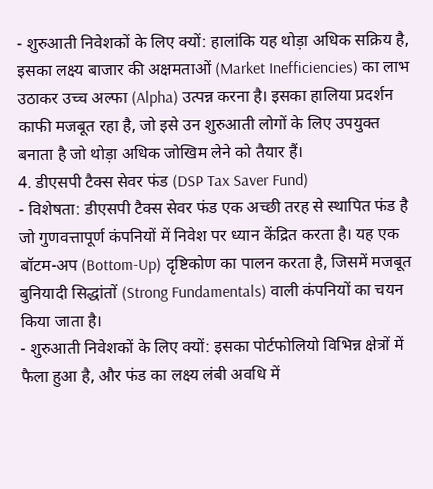- शुरुआती निवेशकों के लिए क्यों: हालांकि यह थोड़ा अधिक सक्रिय है, इसका लक्ष्य बाजार की अक्षमताओं (Market Inefficiencies) का लाभ उठाकर उच्च अल्फा (Alpha) उत्पन्न करना है। इसका हालिया प्रदर्शन काफी मजबूत रहा है, जो इसे उन शुरुआती लोगों के लिए उपयुक्त बनाता है जो थोड़ा अधिक जोखिम लेने को तैयार हैं।
4. डीएसपी टैक्स सेवर फंड (DSP Tax Saver Fund)
- विशेषता: डीएसपी टैक्स सेवर फंड एक अच्छी तरह से स्थापित फंड है जो गुणवत्तापूर्ण कंपनियों में निवेश पर ध्यान केंद्रित करता है। यह एक बॉटम-अप (Bottom-Up) दृष्टिकोण का पालन करता है, जिसमें मजबूत बुनियादी सिद्धांतों (Strong Fundamentals) वाली कंपनियों का चयन किया जाता है।
- शुरुआती निवेशकों के लिए क्यों: इसका पोर्टफोलियो विभिन्न क्षेत्रों में फैला हुआ है, और फंड का लक्ष्य लंबी अवधि में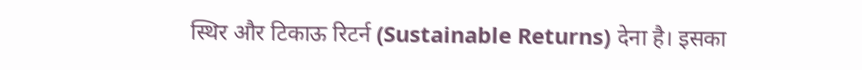स्थिर और टिकाऊ रिटर्न (Sustainable Returns) देना है। इसका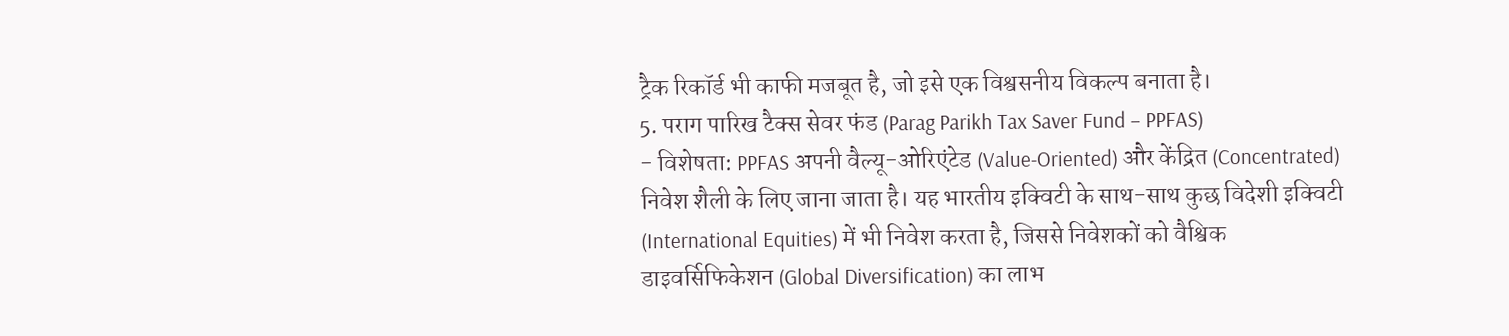ट्रैक रिकॉर्ड भी काफी मजबूत है, जो इसे एक विश्वसनीय विकल्प बनाता है।
5. पराग पारिख टैक्स सेवर फंड (Parag Parikh Tax Saver Fund – PPFAS)
- विशेषता: PPFAS अपनी वैल्यू-ओरिएंटेड (Value-Oriented) और केंद्रित (Concentrated) निवेश शैली के लिए जाना जाता है। यह भारतीय इक्विटी के साथ-साथ कुछ विदेशी इक्विटी (International Equities) में भी निवेश करता है, जिससे निवेशकों को वैश्विक डाइवर्सिफिकेशन (Global Diversification) का लाभ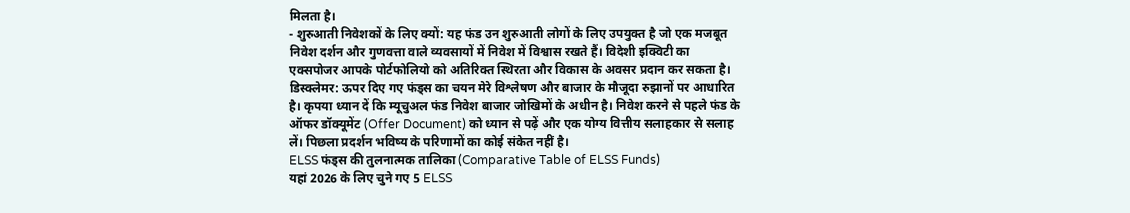मिलता है।
- शुरुआती निवेशकों के लिए क्यों: यह फंड उन शुरुआती लोगों के लिए उपयुक्त है जो एक मजबूत निवेश दर्शन और गुणवत्ता वाले व्यवसायों में निवेश में विश्वास रखते हैं। विदेशी इक्विटी का एक्सपोजर आपके पोर्टफोलियो को अतिरिक्त स्थिरता और विकास के अवसर प्रदान कर सकता है।
डिस्क्लेमर: ऊपर दिए गए फंड्स का चयन मेरे विश्लेषण और बाजार के मौजूदा रुझानों पर आधारित है। कृपया ध्यान दें कि म्यूचुअल फंड निवेश बाजार जोखिमों के अधीन है। निवेश करने से पहले फंड के ऑफर डॉक्यूमेंट (Offer Document) को ध्यान से पढ़ें और एक योग्य वित्तीय सलाहकार से सलाह लें। पिछला प्रदर्शन भविष्य के परिणामों का कोई संकेत नहीं है।
ELSS फंड्स की तुलनात्मक तालिका (Comparative Table of ELSS Funds)
यहां 2026 के लिए चुने गए 5 ELSS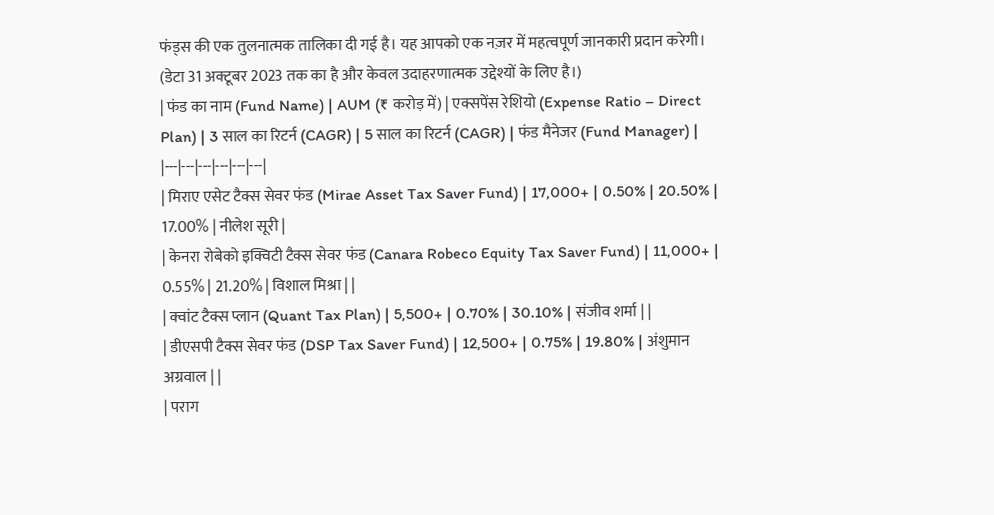फंड्स की एक तुलनात्मक तालिका दी गई है। यह आपको एक नज़र में महत्वपूर्ण जानकारी प्रदान करेगी। (डेटा 31 अक्टूबर 2023 तक का है और केवल उदाहरणात्मक उद्देश्यों के लिए है।)
| फंड का नाम (Fund Name) | AUM (₹ करोड़ में) | एक्सपेंस रेशियो (Expense Ratio – Direct Plan) | 3 साल का रिटर्न (CAGR) | 5 साल का रिटर्न (CAGR) | फंड मैनेजर (Fund Manager) |
|---|---|---|---|---|---|
| मिराए एसेट टैक्स सेवर फंड (Mirae Asset Tax Saver Fund) | 17,000+ | 0.50% | 20.50% | 17.00% | नीलेश सूरी |
| केनरा रोबेको इक्विटी टैक्स सेवर फंड (Canara Robeco Equity Tax Saver Fund) | 11,000+ | 0.55% | 21.20% | विशाल मिश्रा | |
| क्वांट टैक्स प्लान (Quant Tax Plan) | 5,500+ | 0.70% | 30.10% | संजीव शर्मा | |
| डीएसपी टैक्स सेवर फंड (DSP Tax Saver Fund) | 12,500+ | 0.75% | 19.80% | अंशुमान अग्रवाल | |
| पराग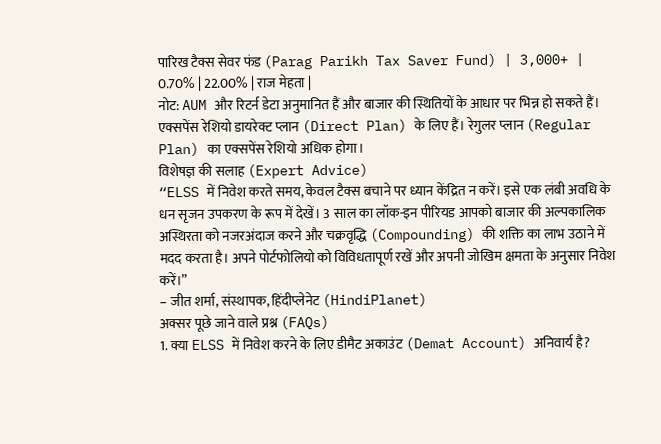पारिख टैक्स सेवर फंड (Parag Parikh Tax Saver Fund) | 3,000+ | 0.70% | 22.00% | राज मेहता |
नोट: AUM और रिटर्न डेटा अनुमानित हैं और बाजार की स्थितियों के आधार पर भिन्न हो सकते हैं। एक्सपेंस रेशियो डायरेक्ट प्लान (Direct Plan) के लिए हैं। रेगुलर प्लान (Regular Plan) का एक्सपेंस रेशियो अधिक होगा।
विशेषज्ञ की सलाह (Expert Advice)
“ELSS में निवेश करते समय, केवल टैक्स बचाने पर ध्यान केंद्रित न करें। इसे एक लंबी अवधि के धन सृजन उपकरण के रूप में देखें। 3 साल का लॉक-इन पीरियड आपको बाजार की अल्पकालिक अस्थिरता को नजरअंदाज करने और चक्रवृद्धि (Compounding) की शक्ति का लाभ उठाने में मदद करता है। अपने पोर्टफोलियो को विविधतापूर्ण रखें और अपनी जोखिम क्षमता के अनुसार निवेश करें।”
– जीत शर्मा, संस्थापक, हिंदीप्लेनेट (HindiPlanet)
अक्सर पूछे जाने वाले प्रश्न (FAQs)
1. क्या ELSS में निवेश करने के लिए डीमैट अकाउंट (Demat Account) अनिवार्य है?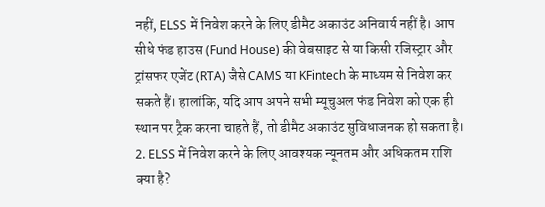नहीं, ELSS में निवेश करने के लिए डीमैट अकाउंट अनिवार्य नहीं है। आप सीधे फंड हाउस (Fund House) की वेबसाइट से या किसी रजिस्ट्रार और ट्रांसफर एजेंट (RTA) जैसे CAMS या KFintech के माध्यम से निवेश कर सकते हैं। हालांकि, यदि आप अपने सभी म्यूचुअल फंड निवेश को एक ही स्थान पर ट्रैक करना चाहते हैं, तो डीमैट अकाउंट सुविधाजनक हो सकता है।
2. ELSS में निवेश करने के लिए आवश्यक न्यूनतम और अधिकतम राशि क्या है?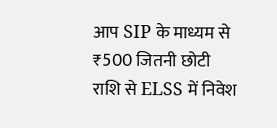आप SIP के माध्यम से ₹500 जितनी छोटी राशि से ELSS में निवेश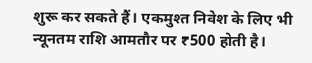शुरू कर सकते हैं। एकमुश्त निवेश के लिए भी न्यूनतम राशि आमतौर पर ₹500 होती है।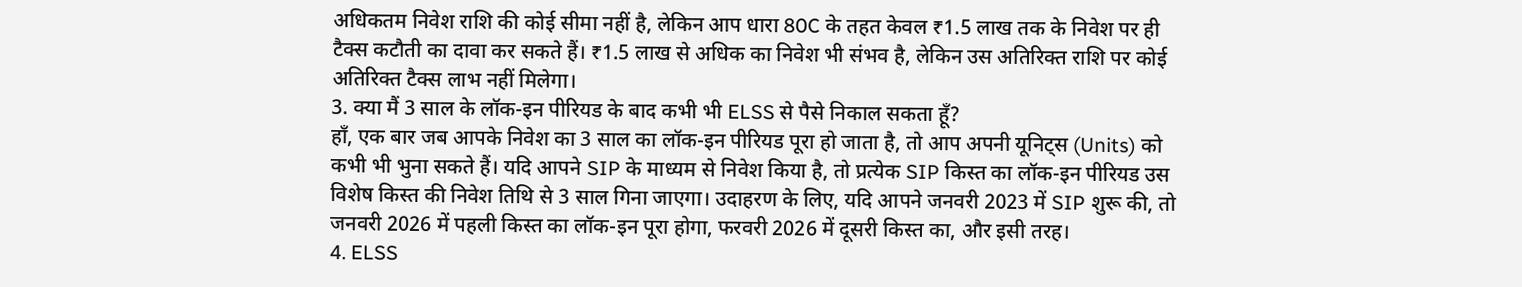अधिकतम निवेश राशि की कोई सीमा नहीं है, लेकिन आप धारा 80C के तहत केवल ₹1.5 लाख तक के निवेश पर ही टैक्स कटौती का दावा कर सकते हैं। ₹1.5 लाख से अधिक का निवेश भी संभव है, लेकिन उस अतिरिक्त राशि पर कोई अतिरिक्त टैक्स लाभ नहीं मिलेगा।
3. क्या मैं 3 साल के लॉक-इन पीरियड के बाद कभी भी ELSS से पैसे निकाल सकता हूँ?
हाँ, एक बार जब आपके निवेश का 3 साल का लॉक-इन पीरियड पूरा हो जाता है, तो आप अपनी यूनिट्स (Units) को कभी भी भुना सकते हैं। यदि आपने SIP के माध्यम से निवेश किया है, तो प्रत्येक SIP किस्त का लॉक-इन पीरियड उस विशेष किस्त की निवेश तिथि से 3 साल गिना जाएगा। उदाहरण के लिए, यदि आपने जनवरी 2023 में SIP शुरू की, तो जनवरी 2026 में पहली किस्त का लॉक-इन पूरा होगा, फरवरी 2026 में दूसरी किस्त का, और इसी तरह।
4. ELSS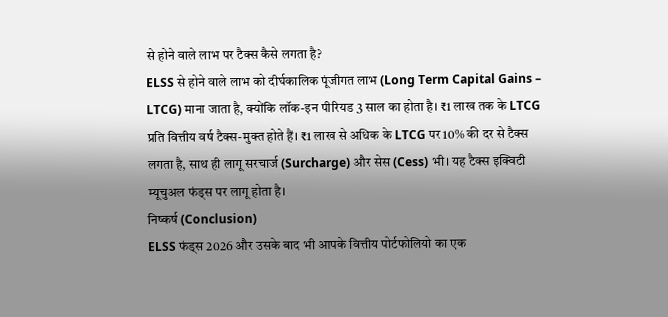से होने वाले लाभ पर टैक्स कैसे लगता है?
ELSS से होने वाले लाभ को दीर्घकालिक पूंजीगत लाभ (Long Term Capital Gains – LTCG) माना जाता है, क्योंकि लॉक-इन पीरियड 3 साल का होता है। ₹1 लाख तक के LTCG प्रति वित्तीय वर्ष टैक्स-मुक्त होते हैं। ₹1 लाख से अधिक के LTCG पर 10% की दर से टैक्स लगता है, साथ ही लागू सरचार्ज (Surcharge) और सेस (Cess) भी। यह टैक्स इक्विटी म्यूचुअल फंड्स पर लागू होता है।
निष्कर्ष (Conclusion)
ELSS फंड्स 2026 और उसके बाद भी आपके वित्तीय पोर्टफोलियो का एक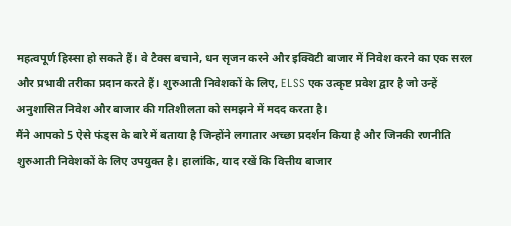महत्वपूर्ण हिस्सा हो सकते हैं। वे टैक्स बचाने, धन सृजन करने और इक्विटी बाजार में निवेश करने का एक सरल और प्रभावी तरीका प्रदान करते हैं। शुरुआती निवेशकों के लिए, ELSS एक उत्कृष्ट प्रवेश द्वार है जो उन्हें अनुशासित निवेश और बाजार की गतिशीलता को समझने में मदद करता है।
मैंने आपको 5 ऐसे फंड्स के बारे में बताया है जिन्होंने लगातार अच्छा प्रदर्शन किया है और जिनकी रणनीति शुरुआती निवेशकों के लिए उपयुक्त है। हालांकि, याद रखें कि वित्तीय बाजार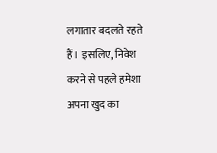लगातार बदलते रहते हैं। इसलिए, निवेश करने से पहले हमेशा अपना खुद का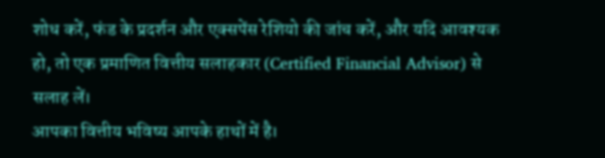शोध करें, फंड के प्रदर्शन और एक्सपेंस रेशियो की जांच करें, और यदि आवश्यक हो, तो एक प्रमाणित वित्तीय सलाहकार (Certified Financial Advisor) से सलाह लें।
आपका वित्तीय भविष्य आपके हाथों में है।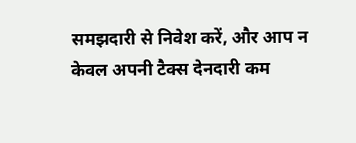समझदारी से निवेश करें, और आप न केवल अपनी टैक्स देनदारी कम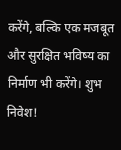करेंगे, बल्कि एक मजबूत और सुरक्षित भविष्य का निर्माण भी करेंगे। शुभ निवेश!